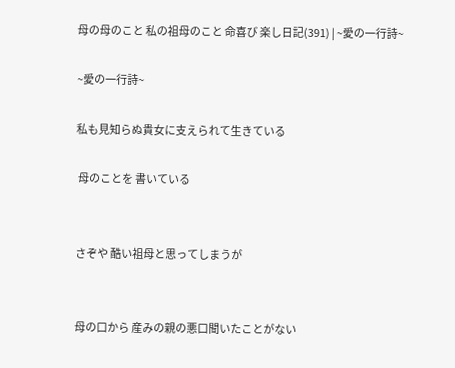母の母のこと 私の祖母のこと 命喜び 楽し日記(391) | ~愛の一行詩~

~愛の一行詩~

私も見知らぬ貴女に支えられて生きている

 母のことを 書いている


さぞや 酷い祖母と思ってしまうが


母の口から 産みの親の悪口聞いたことがない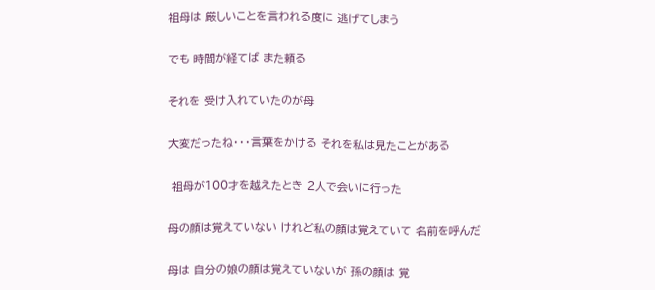祖母は 厳しいことを言われる度に 逃げてしまう


でも 時間が経てば また頼る


それを 受け入れていたのが母


大変だったね・・・言葉をかける それを私は見たことがある


 祖母が100才を越えたとき 2人で会いに行った


母の顔は覚えていない けれど私の顔は覚えていて 名前を呼んだ


母は 自分の娘の顔は覚えていないが 孫の顔は 覚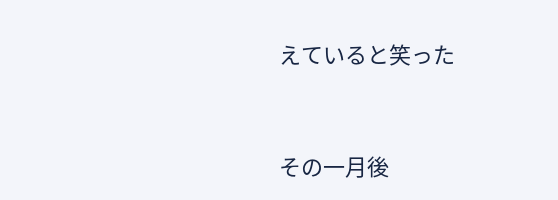えていると笑った


その一月後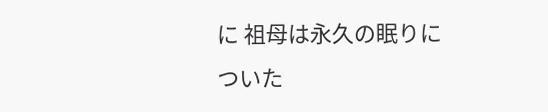に 祖母は永久の眠りについた